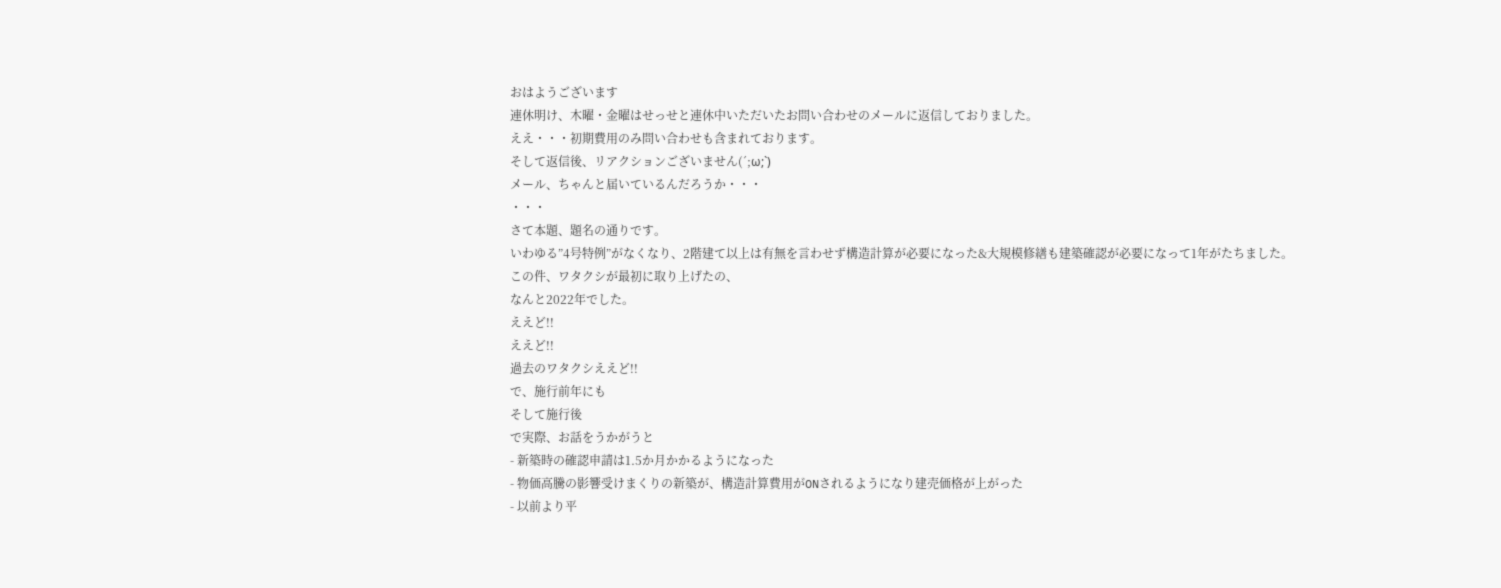おはようございます
連休明け、木曜・金曜はせっせと連休中いただいたお問い合わせのメールに返信しておりました。
ええ・・・初期費用のみ問い合わせも含まれております。
そして返信後、リアクションございません(´;ω;`)
メール、ちゃんと届いているんだろうか・・・
・・・
さて本題、題名の通りです。
いわゆる”4号特例”がなくなり、2階建て以上は有無を言わせず構造計算が必要になった&大規模修繕も建築確認が必要になって1年がたちました。
この件、ワタクシが最初に取り上げたの、
なんと2022年でした。
ええど!!
ええど!!
過去のワタクシええど!!
で、施行前年にも
そして施行後
で実際、お話をうかがうと
- 新築時の確認申請は1.5か月かかるようになった
- 物価高騰の影響受けまくりの新築が、構造計算費用がONされるようになり建売価格が上がった
- 以前より平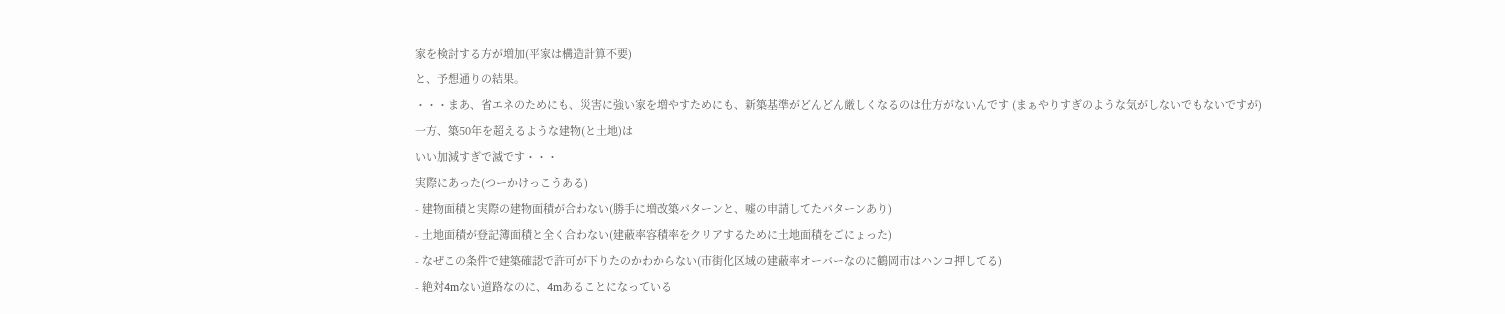家を検討する方が増加(平家は構造計算不要)
と、予想通りの結果。
・・・まあ、省エネのためにも、災害に強い家を増やすためにも、新築基準がどんどん厳しくなるのは仕方がないんです (まぁやりすぎのような気がしないでもないですが)
一方、築50年を超えるような建物(と土地)は
いい加減すぎで滅です・・・
実際にあった(つーかけっこうある)
- 建物面積と実際の建物面積が合わない(勝手に増改築パターンと、嘘の申請してたパターンあり)
- 土地面積が登記簿面積と全く合わない(建蔽率容積率をクリアするために土地面積をごにょった)
- なぜこの条件で建築確認で許可が下りたのかわからない(市街化区域の建蔽率オーバーなのに鶴岡市はハンコ押してる)
- 絶対4mない道路なのに、4mあることになっている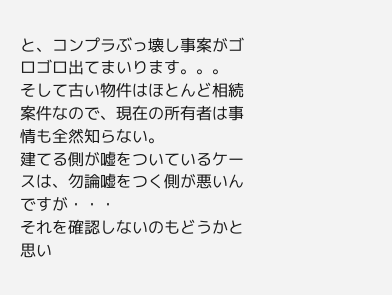と、コンプラぶっ壊し事案がゴロゴロ出てまいります。。。
そして古い物件はほとんど相続案件なので、現在の所有者は事情も全然知らない。
建てる側が嘘をついているケースは、勿論嘘をつく側が悪いんですが・・・
それを確認しないのもどうかと思い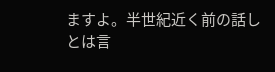ますよ。半世紀近く前の話しとは言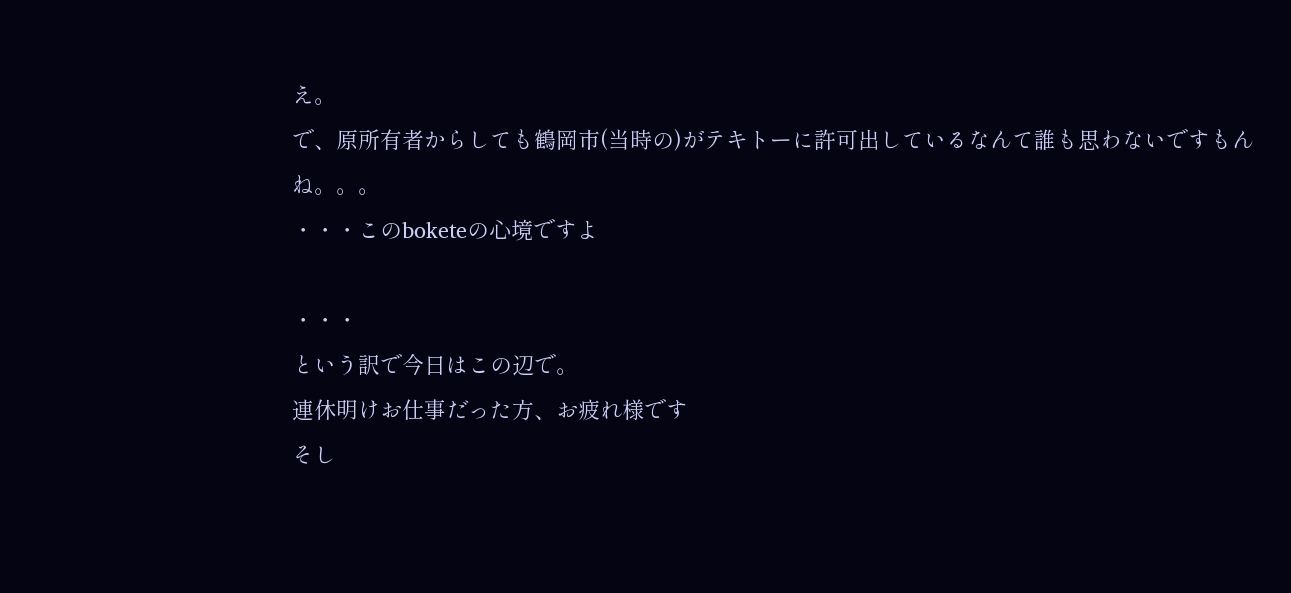え。
で、原所有者からしても鶴岡市(当時の)がテキトーに許可出しているなんて誰も思わないですもんね。。。
・・・このboketeの心境ですよ

・・・
という訳で今日はこの辺で。
連休明けお仕事だった方、お疲れ様です
そし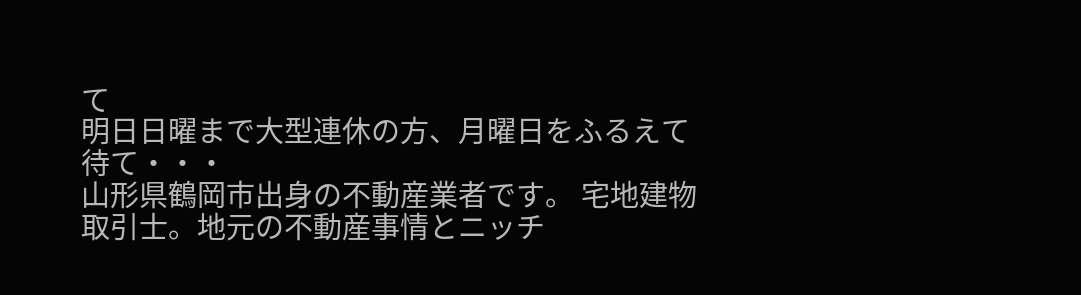て
明日日曜まで大型連休の方、月曜日をふるえて待て・・・
山形県鶴岡市出身の不動産業者です。 宅地建物取引士。地元の不動産事情とニッチ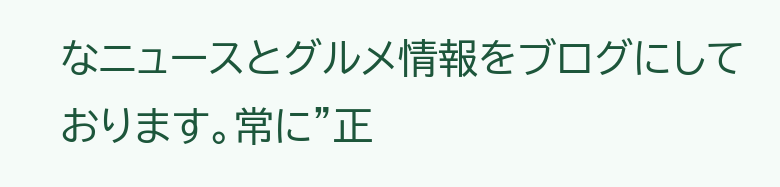なニュースとグルメ情報をブログにしております。常に”正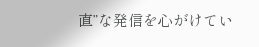直”な発信を心がけてい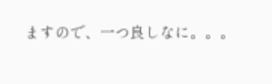ますので、一つ良しなに。。。